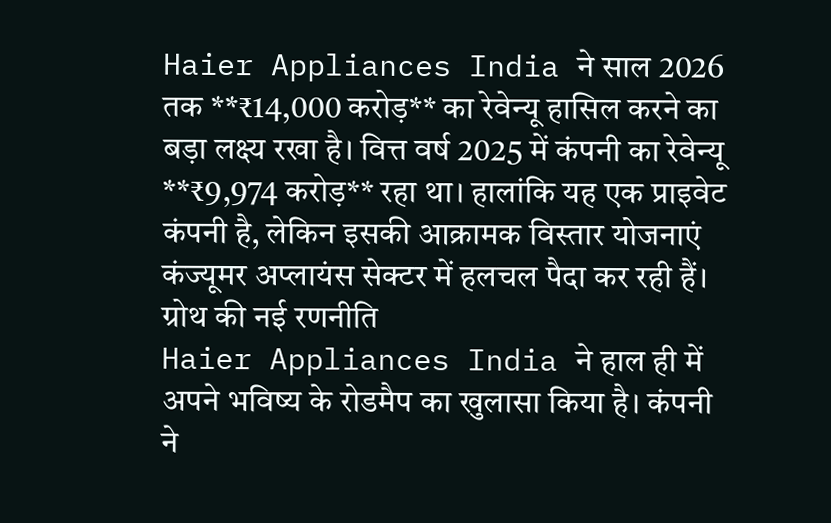Haier Appliances India ने साल 2026 तक **₹14,000 करोड़** का रेवेन्यू हासिल करने का बड़ा लक्ष्य रखा है। वित्त वर्ष 2025 में कंपनी का रेवेन्यू **₹9,974 करोड़** रहा था। हालांकि यह एक प्राइवेट कंपनी है, लेकिन इसकी आक्रामक विस्तार योजनाएं कंज्यूमर अप्लायंस सेक्टर में हलचल पैदा कर रही हैं।
ग्रोथ की नई रणनीति
Haier Appliances India ने हाल ही में अपने भविष्य के रोडमैप का खुलासा किया है। कंपनी ने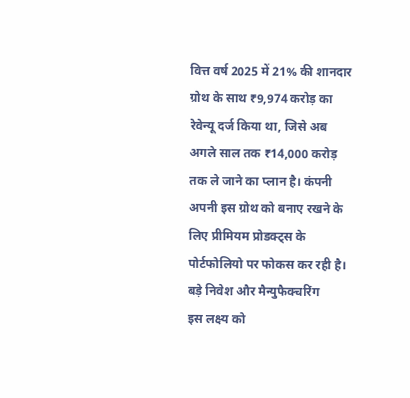वित्त वर्ष 2025 में 21% की शानदार ग्रोथ के साथ ₹9,974 करोड़ का रेवेन्यू दर्ज किया था, जिसे अब अगले साल तक ₹14,000 करोड़ तक ले जाने का प्लान है। कंपनी अपनी इस ग्रोथ को बनाए रखने के लिए प्रीमियम प्रोडक्ट्स के पोर्टफोलियो पर फोकस कर रही है।
बड़े निवेश और मैन्युफैक्चरिंग
इस लक्ष्य को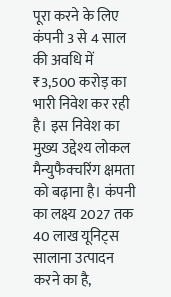पूरा करने के लिए कंपनी 3 से 4 साल की अवधि में ₹3,500 करोड़ का भारी निवेश कर रही है। इस निवेश का मुख्य उद्देश्य लोकल मैन्युफैक्चरिंग क्षमता को बढ़ाना है। कंपनी का लक्ष्य 2027 तक 40 लाख यूनिट्स सालाना उत्पादन करने का है,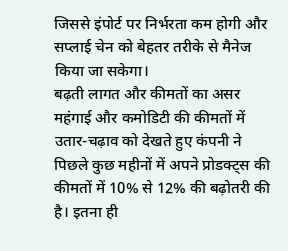जिससे इंपोर्ट पर निर्भरता कम होगी और सप्लाई चेन को बेहतर तरीके से मैनेज किया जा सकेगा।
बढ़ती लागत और कीमतों का असर
महंगाई और कमोडिटी की कीमतों में उतार-चढ़ाव को देखते हुए कंपनी ने पिछले कुछ महीनों में अपने प्रोडक्ट्स की कीमतों में 10% से 12% की बढ़ोतरी की है। इतना ही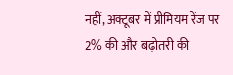नहीं, अक्टूबर में प्रीमियम रेंज पर 2% की और बढ़ोतरी की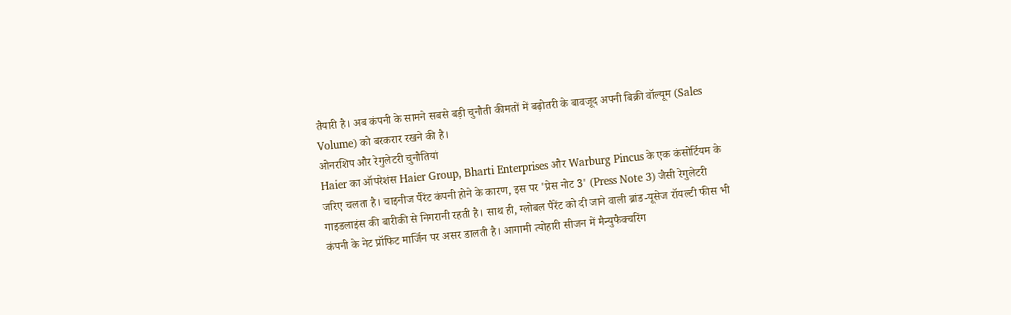तैयारी है। अब कंपनी के सामने सबसे बड़ी चुनौती कीमतों में बढ़ोतरी के बावजूद अपनी बिक्री वॉल्यूम (Sales Volume) को बरकरार रखने की है।
ओनरशिप और रेगुलेटरी चुनौतियां
Haier का ऑपरेशंस Haier Group, Bharti Enterprises और Warburg Pincus के एक कंसोर्टियम के जरिए चलता है। चाइनीज पैरेंट कंपनी होने के कारण, इस पर 'प्रेस नोट 3' (Press Note 3) जैसी रेगुलेटरी गाइडलाइंस की बारीकी से निगरानी रहती है। साथ ही, ग्लोबल पैरेंट को दी जाने वाली ब्रांड-यूसेज रॉयल्टी फीस भी कंपनी के नेट प्रॉफिट मार्जिन पर असर डालती है। आगामी त्योहारी सीजन में मैन्युफैक्चरिंग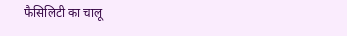फैसिलिटी का चालू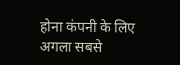होना कंपनी के लिए अगला सबसे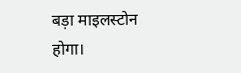बड़ा माइलस्टोन होगा।